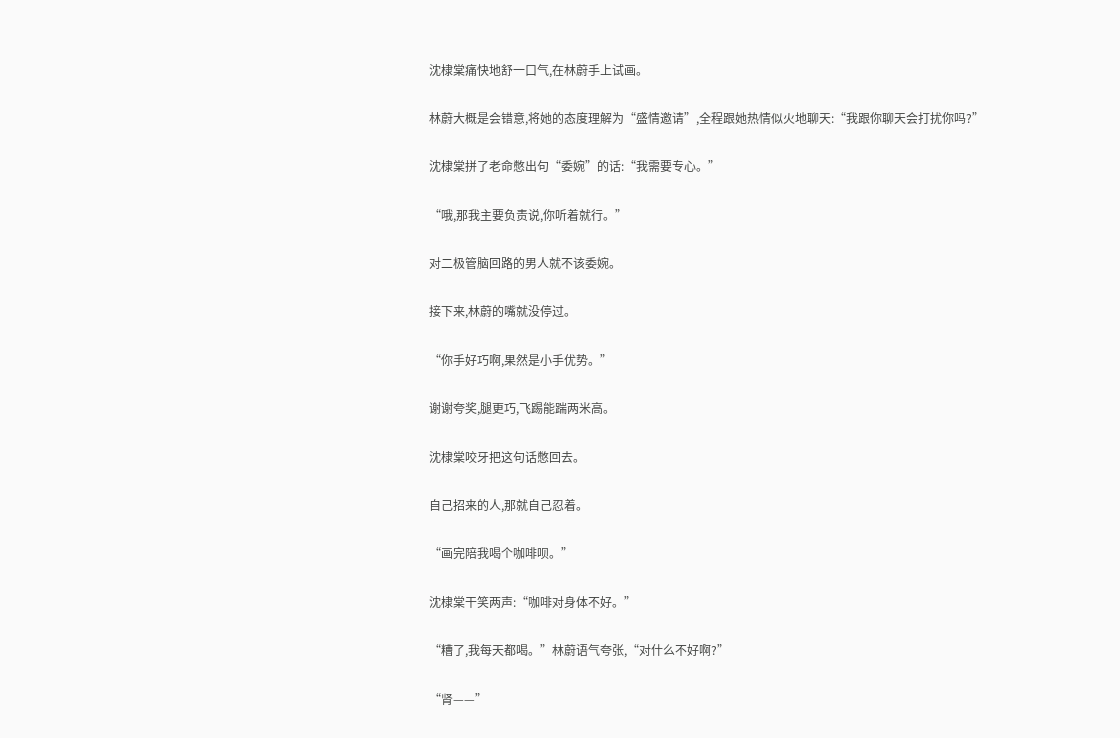沈棣棠痛快地舒一口气,在林蔚手上试画。

林蔚大概是会错意,将她的态度理解为“盛情邀请”,全程跟她热情似火地聊天:“我跟你聊天会打扰你吗?”

沈棣棠拼了老命憋出句“委婉”的话:“我需要专心。”

“哦,那我主要负责说,你听着就行。”

对二极管脑回路的男人就不该委婉。

接下来,林蔚的嘴就没停过。

“你手好巧啊,果然是小手优势。”

谢谢夸奖,腿更巧,飞踢能踹两米高。

沈棣棠咬牙把这句话憋回去。

自己招来的人,那就自己忍着。

“画完陪我喝个咖啡呗。”

沈棣棠干笑两声:“咖啡对身体不好。”

“糟了,我每天都喝。”林蔚语气夸张,“对什么不好啊?”

“肾——”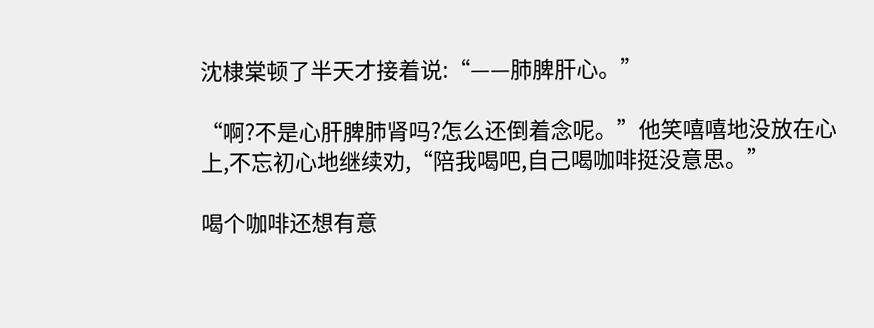沈棣棠顿了半天才接着说:“——肺脾肝心。”

“啊?不是心肝脾肺肾吗?怎么还倒着念呢。”他笑嘻嘻地没放在心上,不忘初心地继续劝,“陪我喝吧,自己喝咖啡挺没意思。”

喝个咖啡还想有意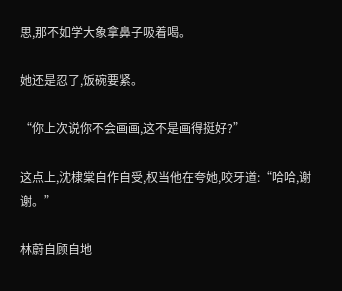思,那不如学大象拿鼻子吸着喝。

她还是忍了,饭碗要紧。

“你上次说你不会画画,这不是画得挺好?”

这点上,沈棣棠自作自受,权当他在夸她,咬牙道:“哈哈,谢谢。”

林蔚自顾自地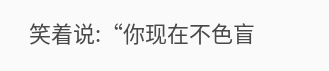笑着说:“你现在不色盲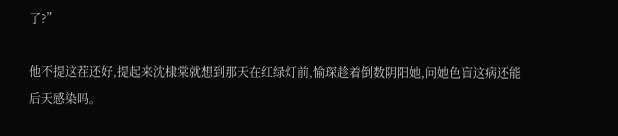了?”

他不提这茬还好,提起来沈棣棠就想到那天在红绿灯前,愉琛趁着倒数阴阳她,问她色盲这病还能后天感染吗。